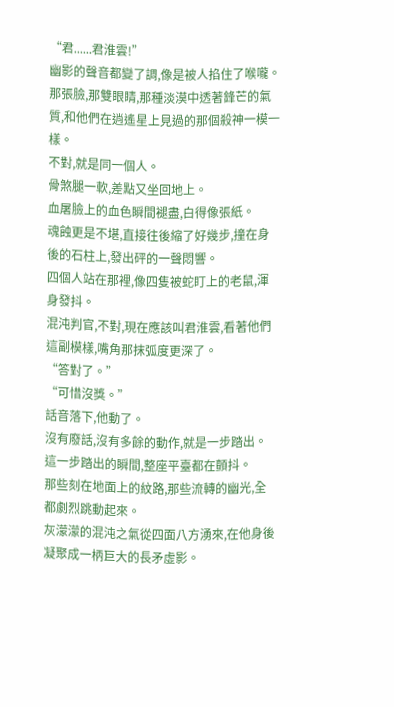“君......君淮雲!”
幽影的聲音都變了調,像是被人掐住了喉嚨。
那張臉,那雙眼睛,那種淡漠中透著鋒芒的氣質,和他們在逍遙星上見過的那個殺神一模一樣。
不對,就是同一個人。
骨煞腿一軟,差點又坐回地上。
血屠臉上的血色瞬間褪盡,白得像張紙。
魂蝕更是不堪,直接往後縮了好幾步,撞在身後的石柱上,發出砰的一聲悶響。
四個人站在那裡,像四隻被蛇盯上的老鼠,渾身發抖。
混沌判官,不對,現在應該叫君淮雲,看著他們這副模樣,嘴角那抹弧度更深了。
“答對了。”
“可惜沒獎。”
話音落下,他動了。
沒有廢話,沒有多餘的動作,就是一步踏出。
這一步踏出的瞬間,整座平臺都在顫抖。
那些刻在地面上的紋路,那些流轉的幽光,全都劇烈跳動起來。
灰濛濛的混沌之氣從四面八方湧來,在他身後凝聚成一柄巨大的長矛虛影。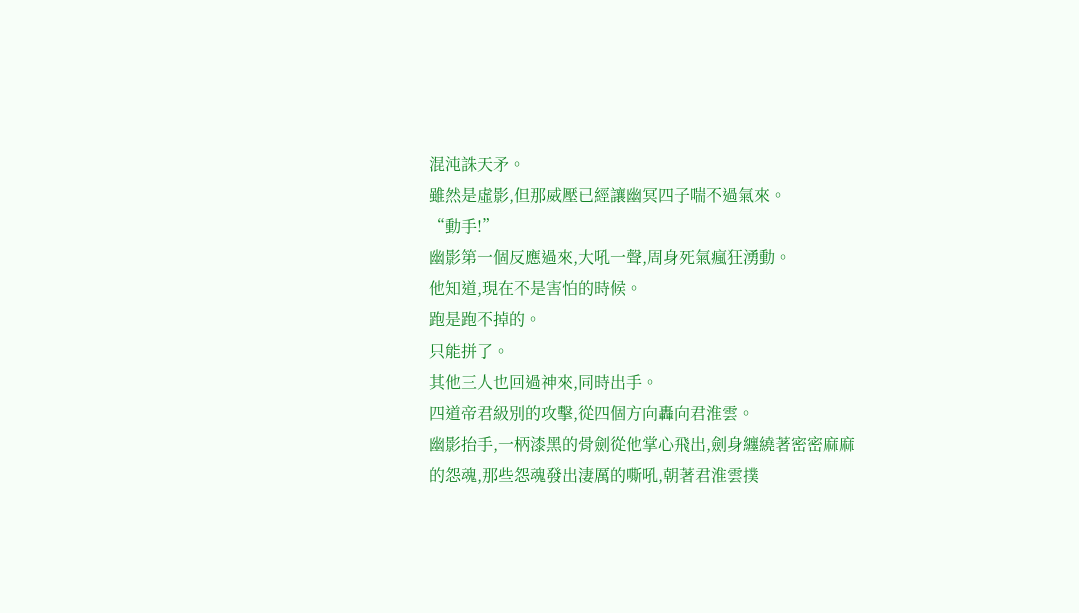混沌誅天矛。
雖然是虛影,但那威壓已經讓幽冥四子喘不過氣來。
“動手!”
幽影第一個反應過來,大吼一聲,周身死氣瘋狂湧動。
他知道,現在不是害怕的時候。
跑是跑不掉的。
只能拼了。
其他三人也回過神來,同時出手。
四道帝君級別的攻擊,從四個方向轟向君淮雲。
幽影抬手,一柄漆黑的骨劍從他掌心飛出,劍身纏繞著密密麻麻的怨魂,那些怨魂發出淒厲的嘶吼,朝著君淮雲撲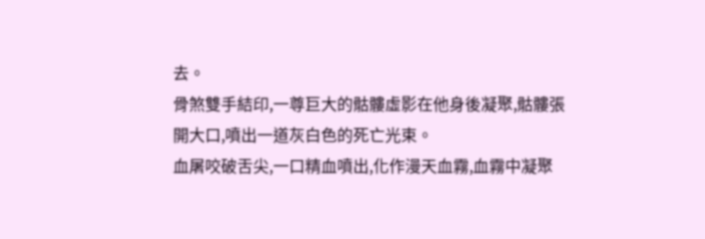去。
骨煞雙手結印,一尊巨大的骷髏虛影在他身後凝聚,骷髏張開大口,噴出一道灰白色的死亡光束。
血屠咬破舌尖,一口精血噴出,化作漫天血霧,血霧中凝聚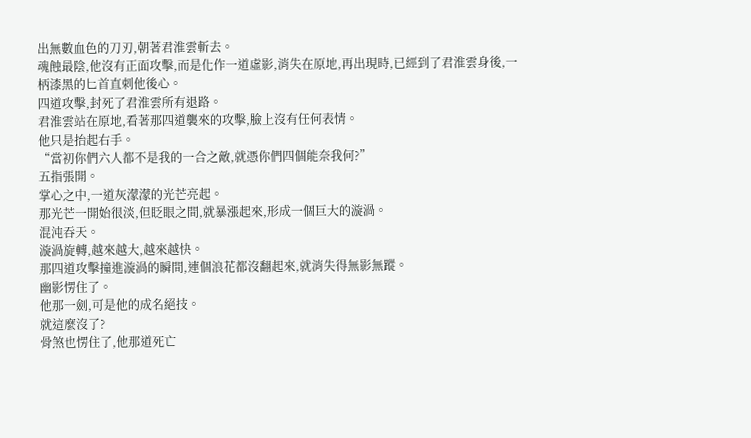出無數血色的刀刃,朝著君淮雲斬去。
魂蝕最陰,他沒有正面攻擊,而是化作一道虛影,消失在原地,再出現時,已經到了君淮雲身後,一柄漆黑的匕首直刺他後心。
四道攻擊,封死了君淮雲所有退路。
君淮雲站在原地,看著那四道襲來的攻擊,臉上沒有任何表情。
他只是抬起右手。
“當初你們六人都不是我的一合之敵,就憑你們四個能奈我何?”
五指張開。
掌心之中,一道灰濛濛的光芒亮起。
那光芒一開始很淡,但眨眼之間,就暴漲起來,形成一個巨大的漩渦。
混沌吞天。
漩渦旋轉,越來越大,越來越快。
那四道攻擊撞進漩渦的瞬間,連個浪花都沒翻起來,就消失得無影無蹤。
幽影愣住了。
他那一劍,可是他的成名絕技。
就這麼沒了?
骨煞也愣住了,他那道死亡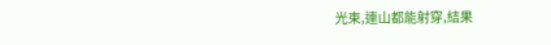光束,連山都能射穿,結果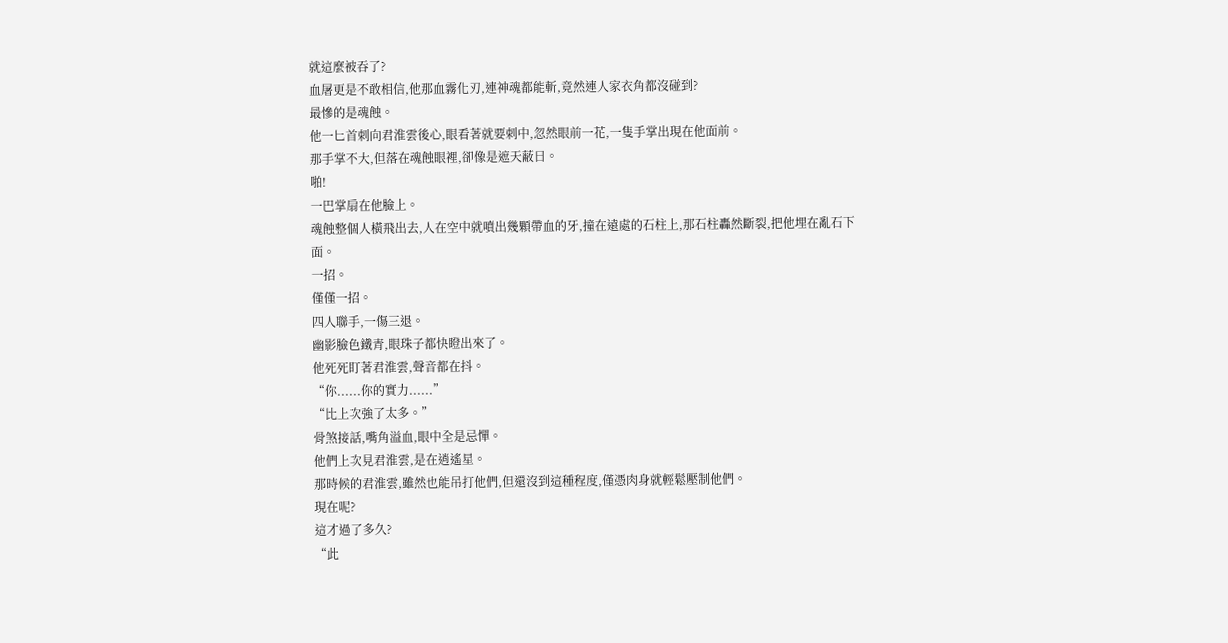就這麼被吞了?
血屠更是不敢相信,他那血霧化刃,連神魂都能斬,竟然連人家衣角都沒碰到?
最慘的是魂蝕。
他一匕首刺向君淮雲後心,眼看著就要刺中,忽然眼前一花,一隻手掌出現在他面前。
那手掌不大,但落在魂蝕眼裡,卻像是遮天蔽日。
啪!
一巴掌扇在他臉上。
魂蝕整個人橫飛出去,人在空中就噴出幾顆帶血的牙,撞在遠處的石柱上,那石柱轟然斷裂,把他埋在亂石下面。
一招。
僅僅一招。
四人聯手,一傷三退。
幽影臉色鐵青,眼珠子都快瞪出來了。
他死死盯著君淮雲,聲音都在抖。
“你......你的實力......”
“比上次強了太多。”
骨煞接話,嘴角溢血,眼中全是忌憚。
他們上次見君淮雲,是在逍遙星。
那時候的君淮雲,雖然也能吊打他們,但還沒到這種程度,僅憑肉身就輕鬆壓制他們。
現在呢?
這才過了多久?
“此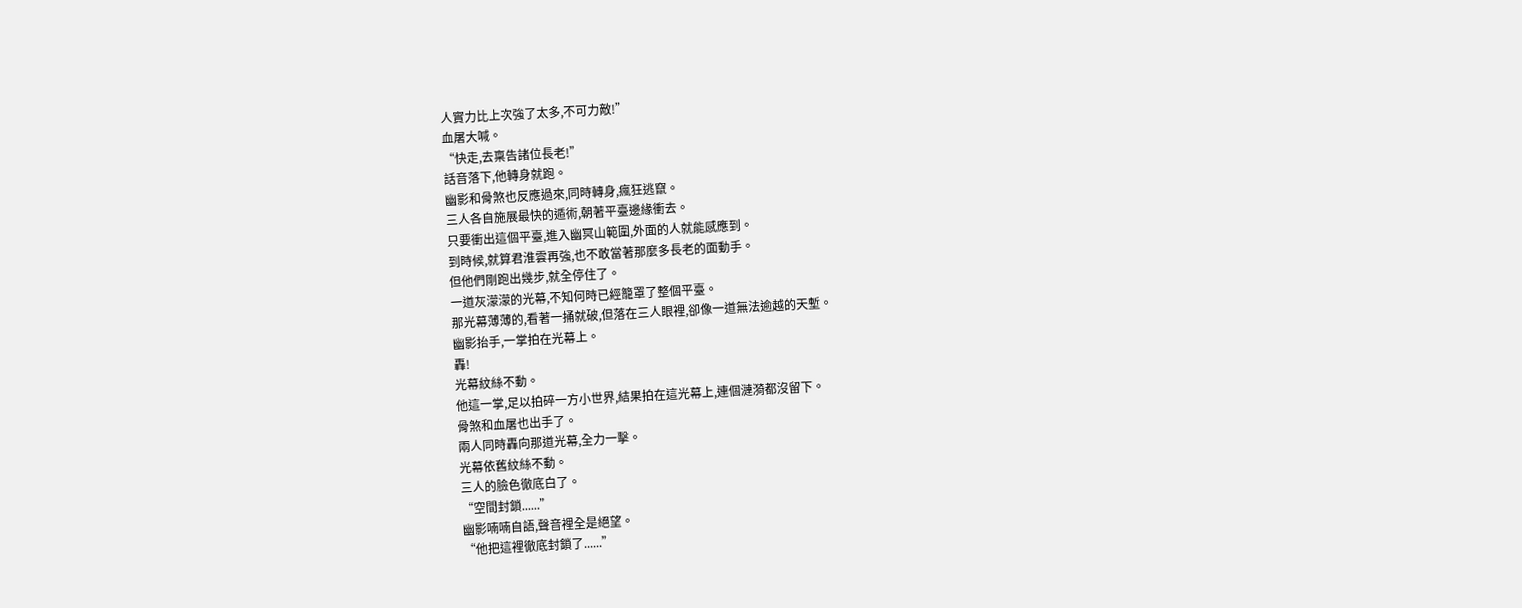人實力比上次強了太多,不可力敵!”
血屠大喊。
“快走,去稟告諸位長老!”
話音落下,他轉身就跑。
幽影和骨煞也反應過來,同時轉身,瘋狂逃竄。
三人各自施展最快的遁術,朝著平臺邊緣衝去。
只要衝出這個平臺,進入幽冥山範圍,外面的人就能感應到。
到時候,就算君淮雲再強,也不敢當著那麼多長老的面動手。
但他們剛跑出幾步,就全停住了。
一道灰濛濛的光幕,不知何時已經籠罩了整個平臺。
那光幕薄薄的,看著一捅就破,但落在三人眼裡,卻像一道無法逾越的天塹。
幽影抬手,一掌拍在光幕上。
轟!
光幕紋絲不動。
他這一掌,足以拍碎一方小世界,結果拍在這光幕上,連個漣漪都沒留下。
骨煞和血屠也出手了。
兩人同時轟向那道光幕,全力一擊。
光幕依舊紋絲不動。
三人的臉色徹底白了。
“空間封鎖......”
幽影喃喃自語,聲音裡全是絕望。
“他把這裡徹底封鎖了......”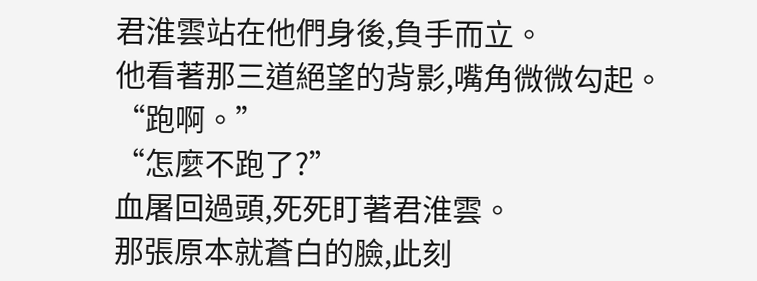君淮雲站在他們身後,負手而立。
他看著那三道絕望的背影,嘴角微微勾起。
“跑啊。”
“怎麼不跑了?”
血屠回過頭,死死盯著君淮雲。
那張原本就蒼白的臉,此刻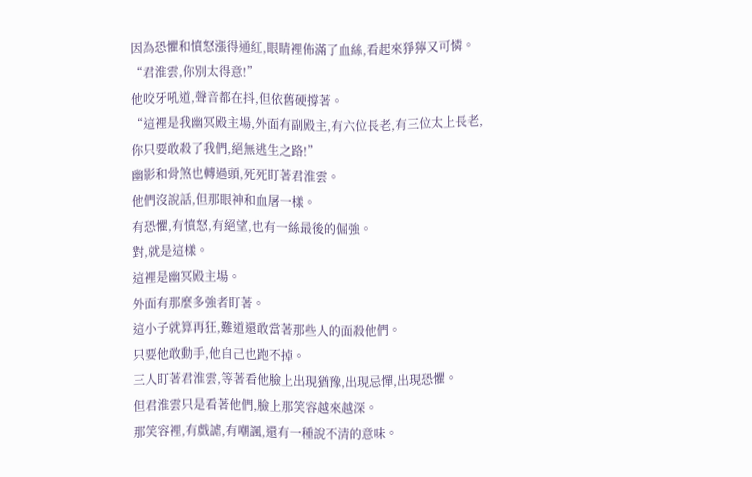因為恐懼和憤怒漲得通紅,眼睛裡佈滿了血絲,看起來猙獰又可憐。
“君淮雲,你別太得意!”
他咬牙吼道,聲音都在抖,但依舊硬撐著。
“這裡是我幽冥殿主場,外面有副殿主,有六位長老,有三位太上長老,你只要敢殺了我們,絕無逃生之路!”
幽影和骨煞也轉過頭,死死盯著君淮雲。
他們沒說話,但那眼神和血屠一樣。
有恐懼,有憤怒,有絕望,也有一絲最後的倔強。
對,就是這樣。
這裡是幽冥殿主場。
外面有那麼多強者盯著。
這小子就算再狂,難道還敢當著那些人的面殺他們。
只要他敢動手,他自己也跑不掉。
三人盯著君淮雲,等著看他臉上出現猶豫,出現忌憚,出現恐懼。
但君淮雲只是看著他們,臉上那笑容越來越深。
那笑容裡,有戲謔,有嘲諷,還有一種說不清的意味。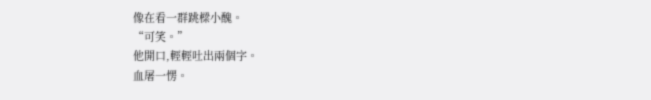像在看一群跳樑小醜。
“可笑。”
他開口,輕輕吐出兩個字。
血屠一愣。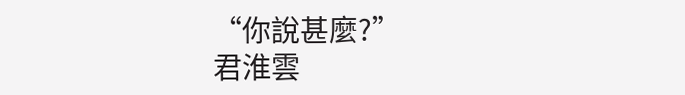“你說甚麼?”
君淮雲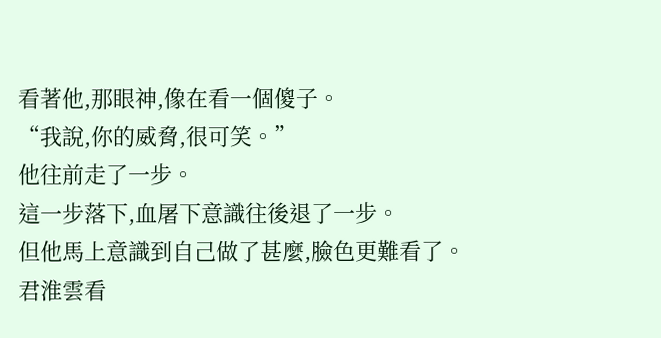看著他,那眼神,像在看一個傻子。
“我說,你的威脅,很可笑。”
他往前走了一步。
這一步落下,血屠下意識往後退了一步。
但他馬上意識到自己做了甚麼,臉色更難看了。
君淮雲看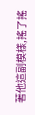著他這副模樣,搖了搖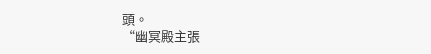頭。
“幽冥殿主張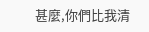甚麼,你們比我清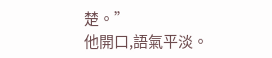楚。”
他開口,語氣平淡。